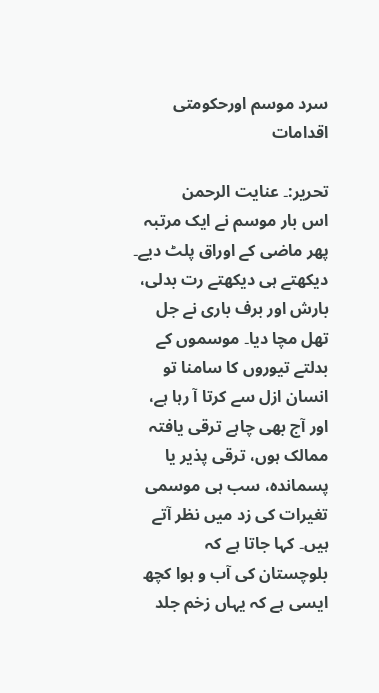سرد موسم اورحکومتی اقدامات

تحریر:۔ عنایت الرحمن
اس بار موسم نے ایک مرتبہ پھر ماضی کے اوراق پلٹ دیے۔ دیکھتے ہی دیکھتے رت بدلی، بارش اور برف باری نے جل تھل مچا دیا۔ موسموں کے بدلتے تیوروں کا سامنا تو انسان ازل سے کرتا آ رہا ہے، اور آج بھی چاہے ترقی یافتہ ممالک ہوں، ترقی پذیر یا پسماندہ، سب ہی موسمی تغیرات کی زد میں نظر آتے ہیں۔ کہا جاتا ہے کہ بلوچستان کی آب و ہوا کچھ ایسی ہے کہ یہاں زخم جلد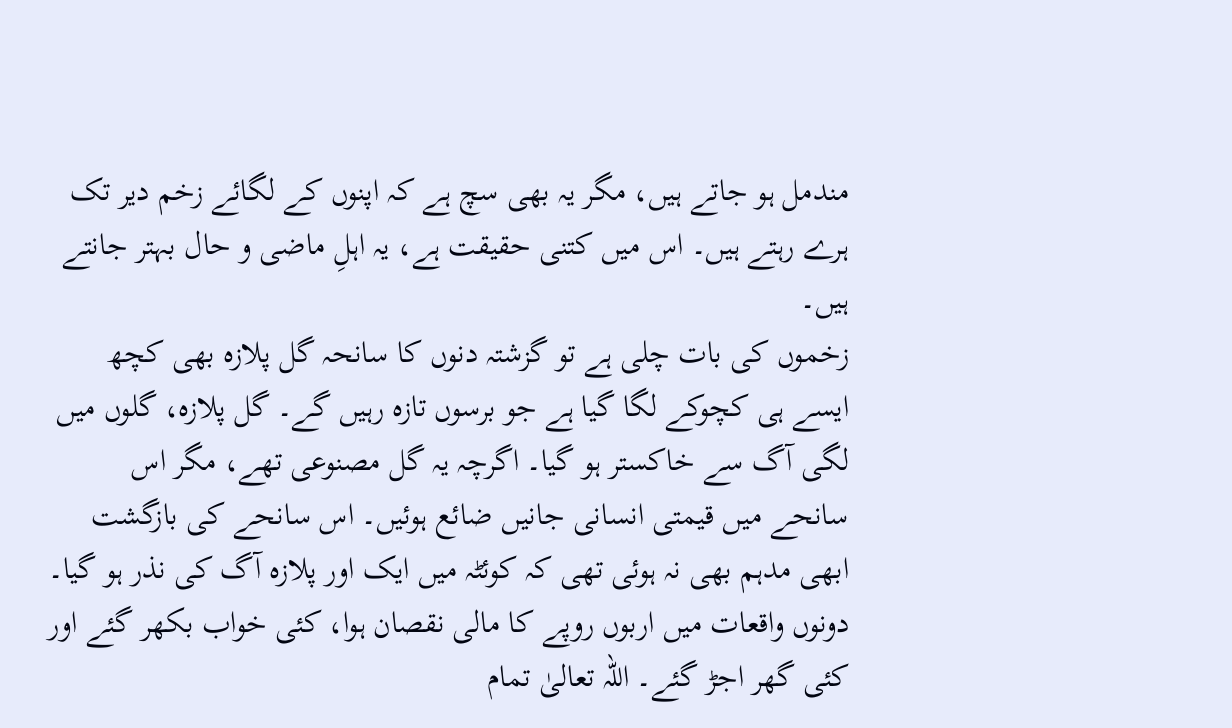مندمل ہو جاتے ہیں، مگر یہ بھی سچ ہے کہ اپنوں کے لگائے زخم دیر تک ہرے رہتے ہیں۔ اس میں کتنی حقیقت ہے، یہ اہلِ ماضی و حال بہتر جانتے ہیں۔
زخموں کی بات چلی ہے تو گزشتہ دنوں کا سانحہ گل پلازہ بھی کچھ ایسے ہی کچوکے لگا گیا ہے جو برسوں تازہ رہیں گے۔ گل پلازہ، گلوں میں لگی آگ سے خاکستر ہو گیا۔ اگرچہ یہ گل مصنوعی تھے، مگر اس سانحے میں قیمتی انسانی جانیں ضائع ہوئیں۔ اس سانحے کی بازگشت ابھی مدہم بھی نہ ہوئی تھی کہ کوئٹہ میں ایک اور پلازہ آگ کی نذر ہو گیا۔ دونوں واقعات میں اربوں روپے کا مالی نقصان ہوا، کئی خواب بکھر گئے اور کئی گھر اجڑ گئے۔ اللہ تعالیٰ تمام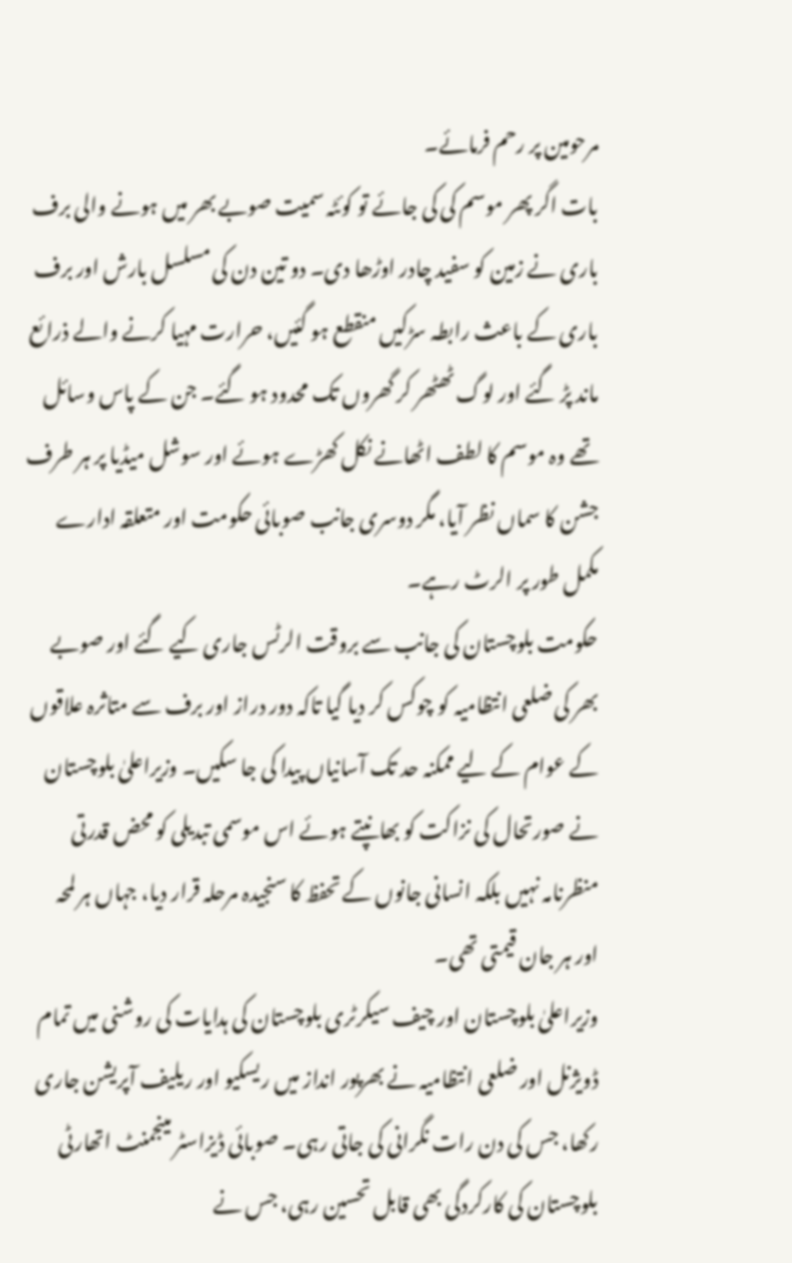مرحومین پر رحم فرمائے۔
بات اگر پھر موسم کی کی جائے تو کوئٹہ سمیت صوبے بھر میں ہونے والی برف باری نے زمین کو سفید چادر اوڑھا دی۔ دو تین دن کی مسلسل بارش اور برف باری کے باعث رابطہ سڑکیں منقطع ہو گئیں، حرارت مہیا کرنے والے ذرائع ماند پڑ گئے اور لوگ ٹھٹھر کر گھروں تک محدود ہو گئے۔ جن کے پاس وسائل تھے وہ موسم کا لطف اٹھانے نکل کھڑے ہوئے اور سوشل میڈیا پر ہر طرف جشن کا سماں نظر آیا، مگر دوسری جانب صوبائی حکومت اور متعلقہ ادارے مکمل طور پر الرٹ رہے۔
حکومت بلوچستان کی جانب سے بروقت الرٹس جاری کیے گئے اور صوبے بھر کی ضلعی انتظامیہ کو چوکس کر دیا گیا تاکہ دور دراز اور برف سے متاثرہ علاقوں کے عوام کے لیے ممکنہ حد تک آسانیاں پیدا کی جا سکیں۔ وزیراعلیٰ بلوچستان نے صورتحال کی نزاکت کو بھانپتے ہوئے اس موسمی تبدیلی کو محض قدرتی منظرنامہ نہیں بلکہ انسانی جانوں کے تحفظ کا سنجیدہ مرحلہ قرار دیا، جہاں ہر لمحہ اور ہر جان قیمتی تھی۔
وزیراعلیٰ بلوچستان اور چیف سیکرٹری بلوچستان کی ہدایات کی روشنی میں تمام ڈویژنل اور ضلعی انتظامیہ نے بھرپور انداز میں ریسکیو اور ریلیف آپریشن جاری رکھا، جس کی دن رات نگرانی کی جاتی رہی۔ صوبائی ڈیزاسٹر مینجمنٹ اتھارٹی بلوچستان کی کارکردگی بھی قابل تحسین رہی، جس نے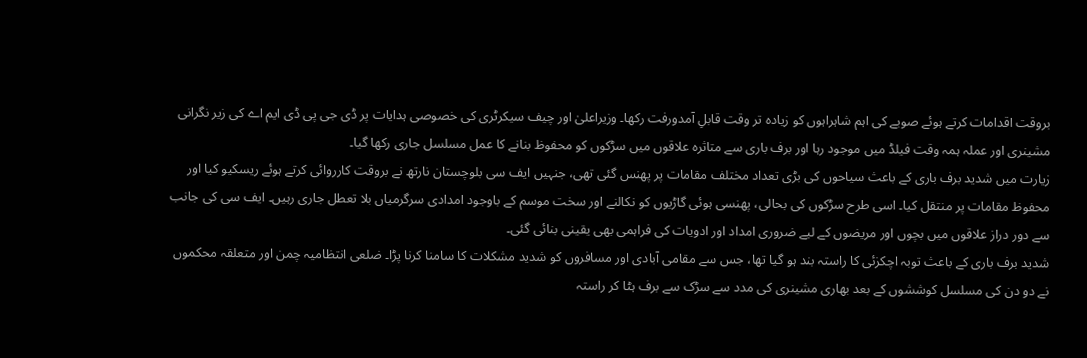بروقت اقدامات کرتے ہوئے صوبے کی اہم شاہراہوں کو زیادہ تر وقت قابلِ آمدورفت رکھا۔ وزیراعلیٰ اور چیف سیکرٹری کی خصوصی ہدایات پر ڈی جی پی ڈی ایم اے کی زیر نگرانی مشینری اور عملہ ہمہ وقت فیلڈ میں موجود رہا اور برف باری سے متاثرہ علاقوں میں سڑکوں کو محفوظ بنانے کا عمل مسلسل جاری رکھا گیا۔
زیارت میں شدید برف باری کے باعث سیاحوں کی بڑی تعداد مختلف مقامات پر پھنس گئی تھی، جنہیں ایف سی بلوچستان نارتھ نے بروقت کارروائی کرتے ہوئے ریسکیو کیا اور محفوظ مقامات پر منتقل کیا۔ اسی طرح سڑکوں کی بحالی، پھنسی ہوئی گاڑیوں کو نکالنے اور سخت موسم کے باوجود امدادی سرگرمیاں بلا تعطل جاری رہیں۔ ایف سی کی جانب سے دور دراز علاقوں میں بچوں اور مریضوں کے لیے ضروری امداد اور ادویات کی فراہمی بھی یقینی بنائی گئی۔
شدید برف باری کے باعث توبہ اچکزئی کا راستہ بند ہو گیا تھا، جس سے مقامی آبادی اور مسافروں کو شدید مشکلات کا سامنا کرنا پڑا۔ ضلعی انتظامیہ چمن اور متعلقہ محکموں نے دو دن کی مسلسل کوششوں کے بعد بھاری مشینری کی مدد سے سڑک سے برف ہٹا کر راستہ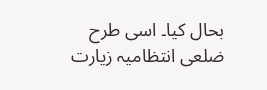بحال کیا۔ اسی طرح ضلعی انتظامیہ زیارت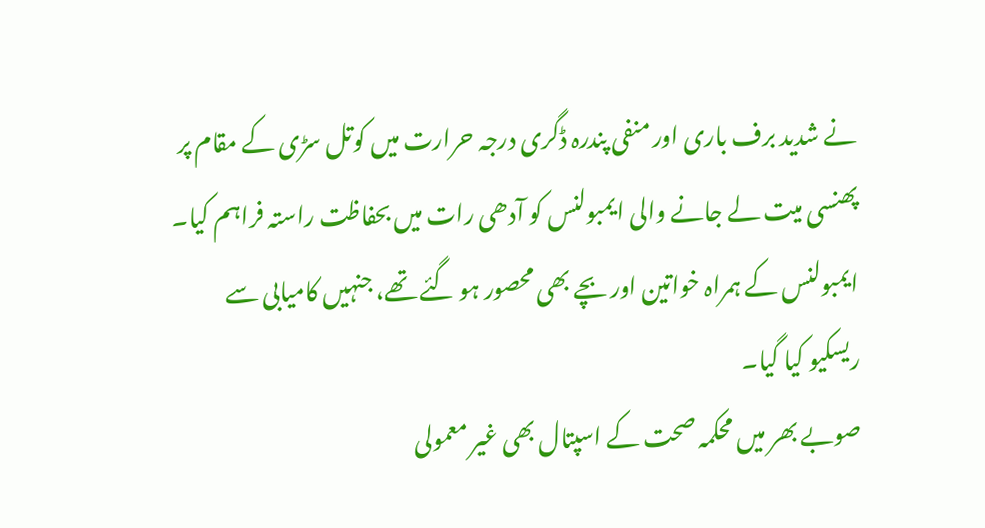نے شدید برف باری اور منفی پندرہ ڈگری درجہ حرارت میں کوتل سڑی کے مقام پر پھنسی میت لے جانے والی ایمبولنس کو آدھی رات میں بحفاظت راستہ فراہم کیا۔ ایمبولنس کے ہمراہ خواتین اور بچے بھی محصور ہو گئے تھے، جنہیں کامیابی سے ریسکیو کیا گیا۔
صوبے بھر میں محکمہ صحت کے اسپتال بھی غیر معمولی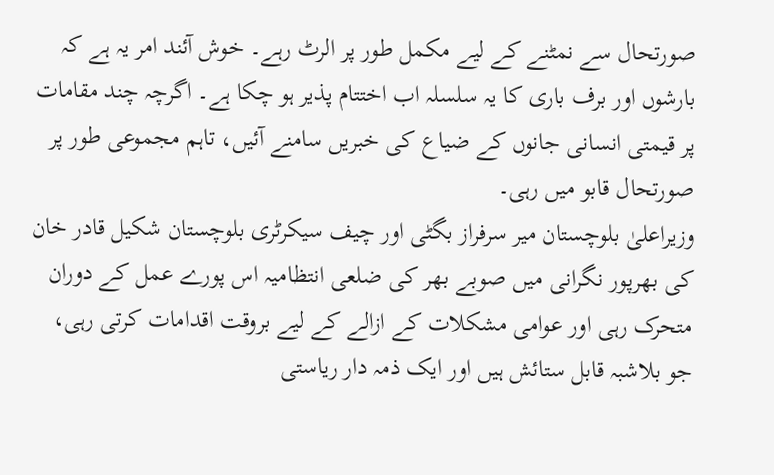صورتحال سے نمٹنے کے لیے مکمل طور پر الرٹ رہے۔ خوش آئند امر یہ ہے کہ بارشوں اور برف باری کا یہ سلسلہ اب اختتام پذیر ہو چکا ہے۔ اگرچہ چند مقامات پر قیمتی انسانی جانوں کے ضیاع کی خبریں سامنے آئیں، تاہم مجموعی طور پر صورتحال قابو میں رہی۔
وزیراعلیٰ بلوچستان میر سرفراز بگٹی اور چیف سیکرٹری بلوچستان شکیل قادر خان کی بھرپور نگرانی میں صوبے بھر کی ضلعی انتظامیہ اس پورے عمل کے دوران متحرک رہی اور عوامی مشکلات کے ازالے کے لیے بروقت اقدامات کرتی رہی، جو بلاشبہ قابل ستائش ہیں اور ایک ذمہ دار ریاستی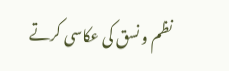نظم و نسق کی عکاسی کرتے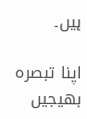ہیں۔

اپنا تبصرہ بھیجیں